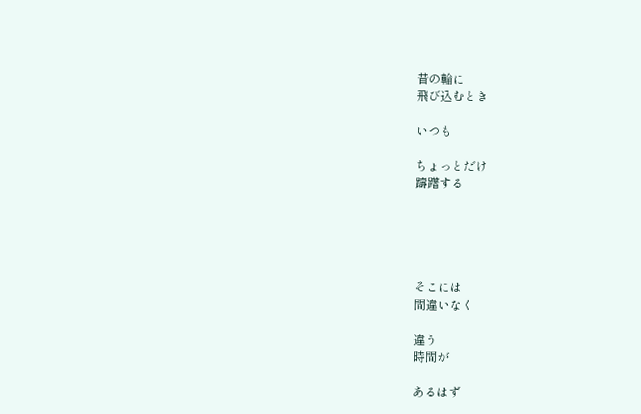昔の輪に
飛び込むとき

いつも

ちょっとだけ
躊躇する





そこには
間違いなく

違う
時間が

あるはず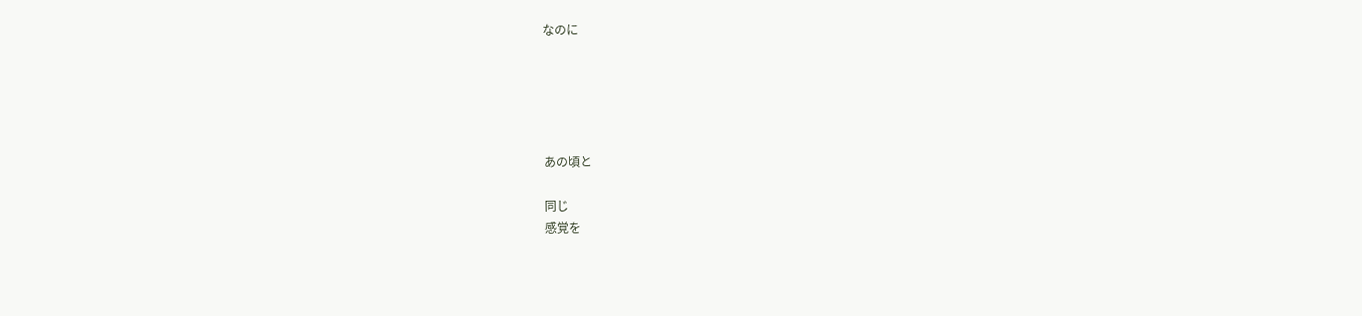なのに





あの頃と

同じ
感覚を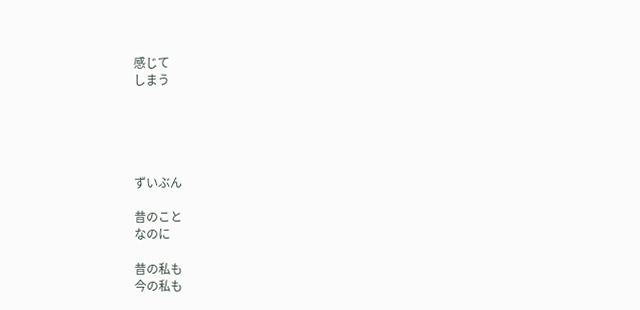感じて
しまう





ずいぶん

昔のこと
なのに

昔の私も
今の私も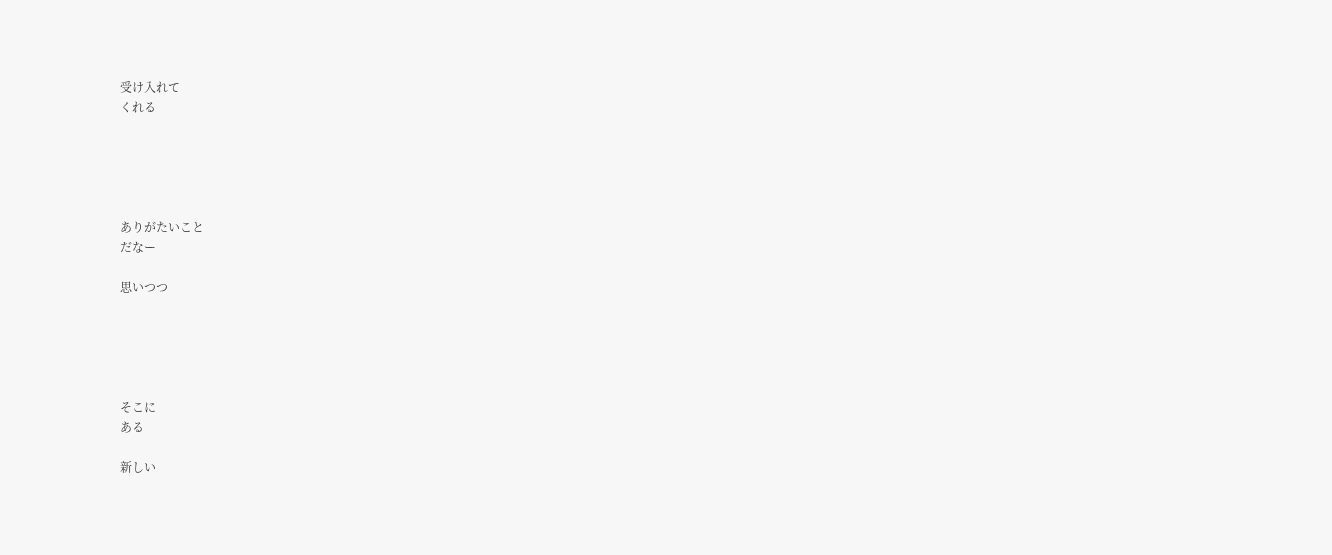受け入れて
くれる





ありがたいこと
だなー

思いつつ





そこに
ある

新しい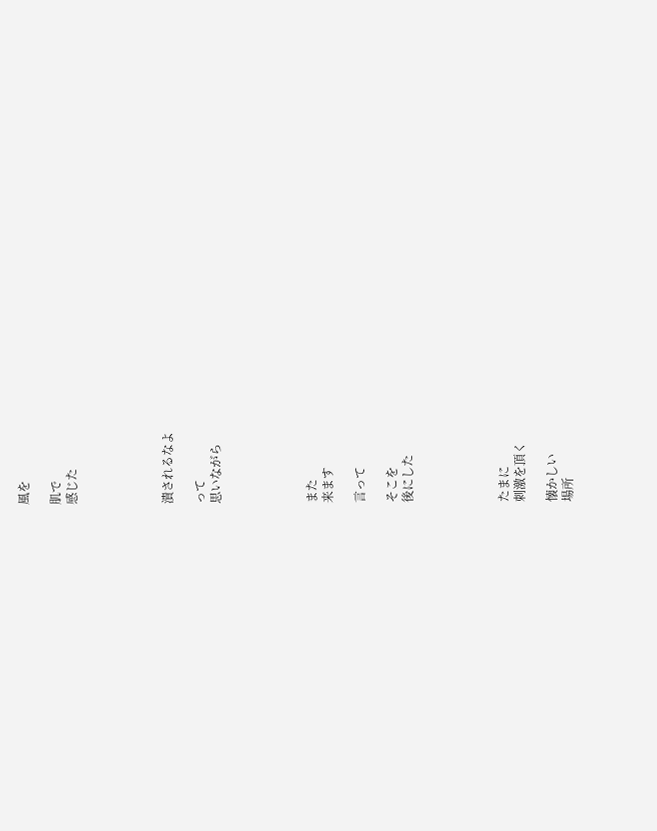風を

肌で
感じた





潰されるなよ

って
思いながら





また
来ます

言って

そこを
後にした





たまに
刺激を頂く

懐かしい
場所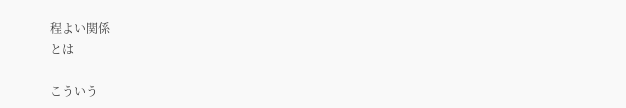程よい関係
とは

こういう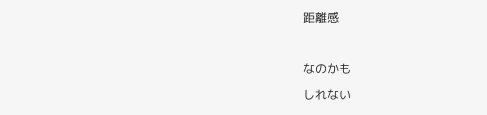距離感

なのかも
しれない